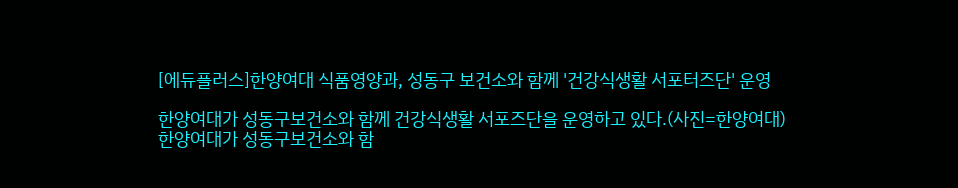[에듀플러스]한양여대 식품영양과, 성동구 보건소와 함께 '건강식생활 서포터즈단' 운영

한양여대가 성동구보건소와 함께 건강식생활 서포즈단을 운영하고 있다.(사진=한양여대)
한양여대가 성동구보건소와 함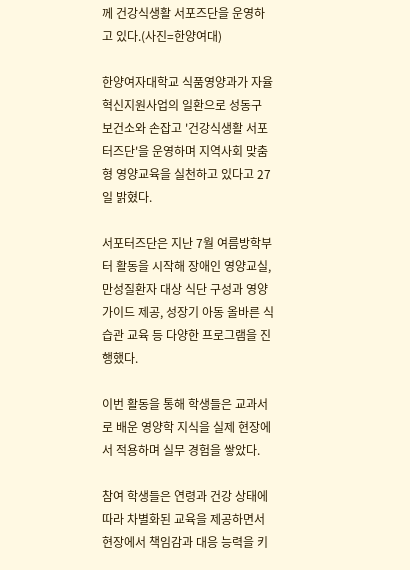께 건강식생활 서포즈단을 운영하고 있다.(사진=한양여대)

한양여자대학교 식품영양과가 자율혁신지원사업의 일환으로 성동구 보건소와 손잡고 '건강식생활 서포터즈단'을 운영하며 지역사회 맞춤형 영양교육을 실천하고 있다고 27일 밝혔다.

서포터즈단은 지난 7월 여름방학부터 활동을 시작해 장애인 영양교실, 만성질환자 대상 식단 구성과 영양 가이드 제공, 성장기 아동 올바른 식습관 교육 등 다양한 프로그램을 진행했다.

이번 활동을 통해 학생들은 교과서로 배운 영양학 지식을 실제 현장에서 적용하며 실무 경험을 쌓았다.

참여 학생들은 연령과 건강 상태에 따라 차별화된 교육을 제공하면서 현장에서 책임감과 대응 능력을 키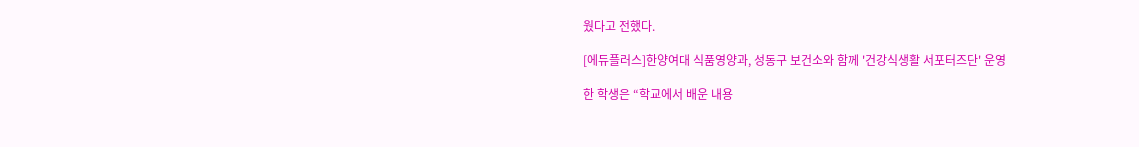웠다고 전했다.

[에듀플러스]한양여대 식품영양과, 성동구 보건소와 함께 '건강식생활 서포터즈단' 운영

한 학생은 “학교에서 배운 내용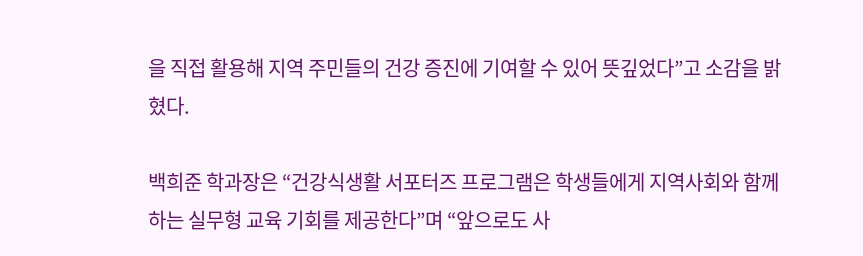을 직접 활용해 지역 주민들의 건강 증진에 기여할 수 있어 뜻깊었다”고 소감을 밝혔다.

백희준 학과장은 “건강식생활 서포터즈 프로그램은 학생들에게 지역사회와 함께하는 실무형 교육 기회를 제공한다”며 “앞으로도 사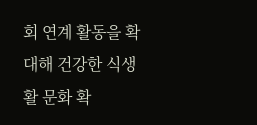회 연계 활동을 확대해 건강한 식생활 문화 확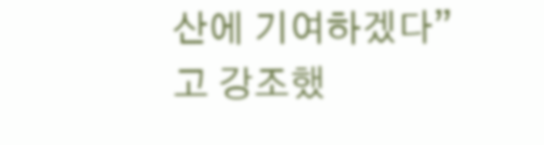산에 기여하겠다”고 강조했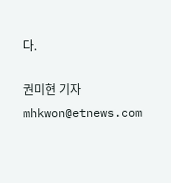다.

권미현 기자 mhkwon@etnews.com